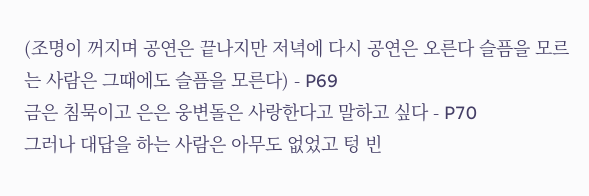(조명이 꺼지며 공연은 끝나지만 저녁에 다시 공연은 오른다 슬픔을 모르는 사람은 그때에도 슬픔을 모른다) - P69
금은 침묵이고 은은 웅변돌은 사랑한다고 말하고 싶다 - P70
그러나 대답을 하는 사람은 아무도 없었고 텅 빈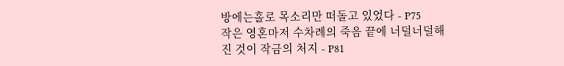방에는홀로 목소리만 떠돌고 있었다 - P75
작은 영혼마저 수차례의 죽음 끝에 너덜너덜해진 것이 작금의 처지 - P81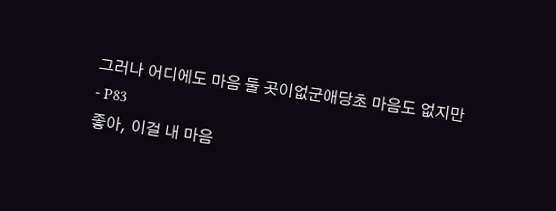그러나 어디에도 마음 둘 곳이없군애당초 마음도 없지만 - P83
좋아, 이걸 내 마음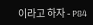이라고 하자 - P84